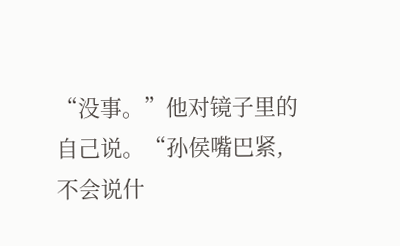“没事。”他对镜子里的自己说。“孙侯嘴巴紧,不会说什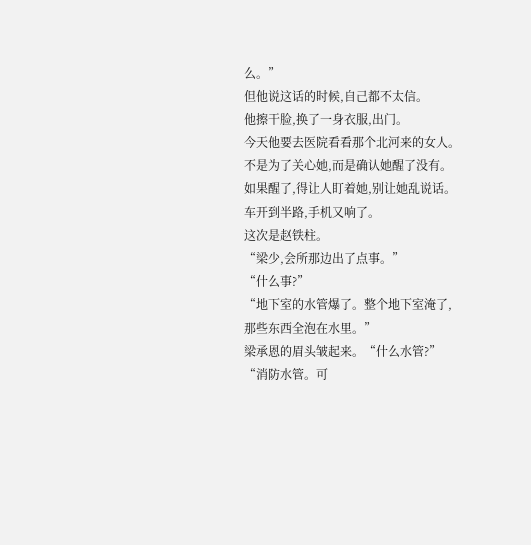么。”
但他说这话的时候,自己都不太信。
他擦干脸,换了一身衣服,出门。
今天他要去医院看看那个北河来的女人。不是为了关心她,而是确认她醒了没有。如果醒了,得让人盯着她,别让她乱说话。
车开到半路,手机又响了。
这次是赵铁柱。
“梁少,会所那边出了点事。”
“什么事?”
“地下室的水管爆了。整个地下室淹了,那些东西全泡在水里。”
梁承恩的眉头皱起来。“什么水管?”
“消防水管。可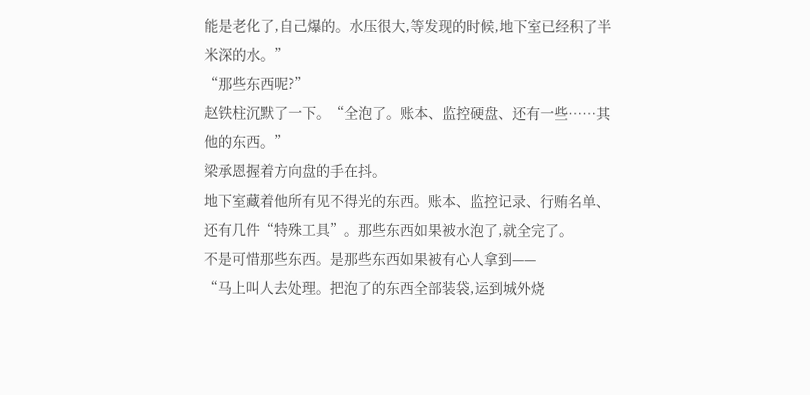能是老化了,自己爆的。水压很大,等发现的时候,地下室已经积了半米深的水。”
“那些东西呢?”
赵铁柱沉默了一下。“全泡了。账本、监控硬盘、还有一些……其他的东西。”
梁承恩握着方向盘的手在抖。
地下室藏着他所有见不得光的东西。账本、监控记录、行贿名单、还有几件“特殊工具”。那些东西如果被水泡了,就全完了。
不是可惜那些东西。是那些东西如果被有心人拿到——
“马上叫人去处理。把泡了的东西全部装袋,运到城外烧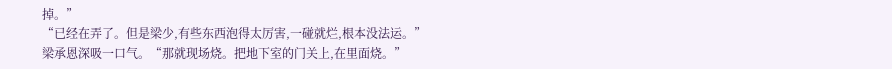掉。”
“已经在弄了。但是梁少,有些东西泡得太厉害,一碰就烂,根本没法运。”
梁承恩深吸一口气。“那就现场烧。把地下室的门关上,在里面烧。”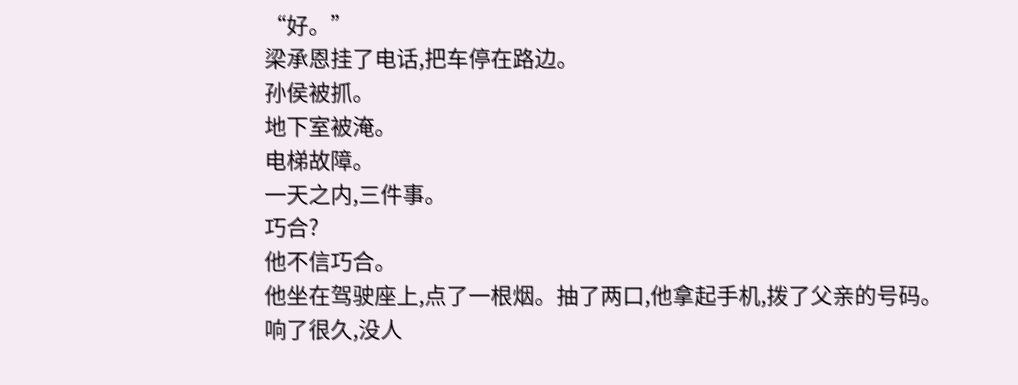“好。”
梁承恩挂了电话,把车停在路边。
孙侯被抓。
地下室被淹。
电梯故障。
一天之内,三件事。
巧合?
他不信巧合。
他坐在驾驶座上,点了一根烟。抽了两口,他拿起手机,拨了父亲的号码。
响了很久,没人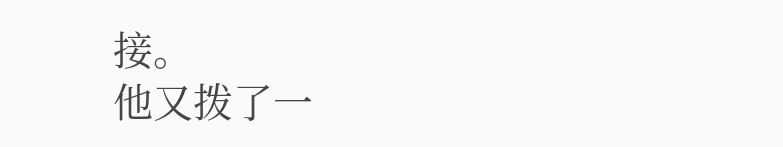接。
他又拨了一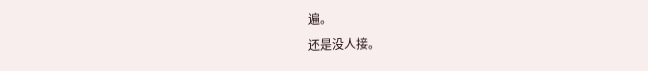遍。
还是没人接。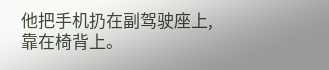他把手机扔在副驾驶座上,靠在椅背上。